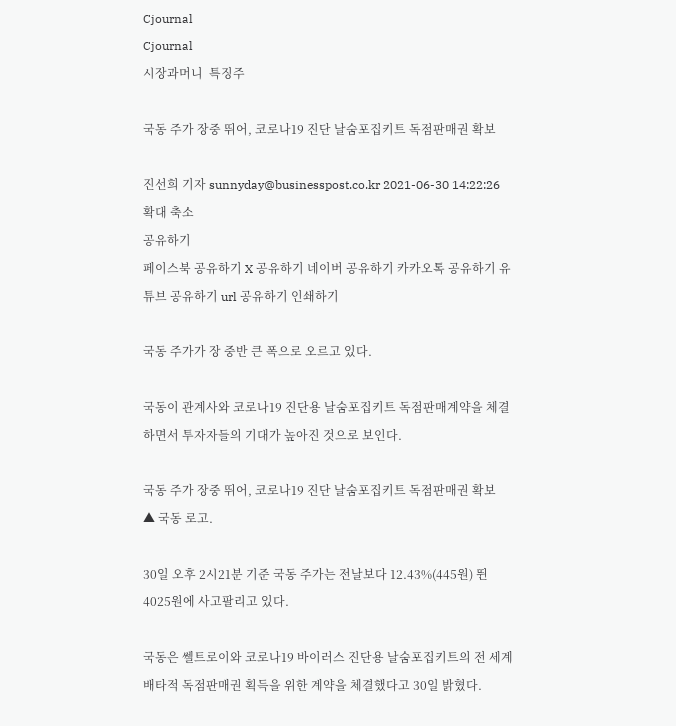Cjournal
Cjournal
시장과머니  특징주

국동 주가 장중 뛰어, 코로나19 진단 날숨포집키트 독점판매권 확보

진선희 기자 sunnyday@businesspost.co.kr 2021-06-30 14:22:26
확대 축소
공유하기
페이스북 공유하기 X 공유하기 네이버 공유하기 카카오톡 공유하기 유튜브 공유하기 url 공유하기 인쇄하기

국동 주가가 장 중반 큰 폭으로 오르고 있다.

국동이 관계사와 코로나19 진단용 날숨포집키트 독점판매계약을 체결하면서 투자자들의 기대가 높아진 것으로 보인다.

국동 주가 장중 뛰어, 코로나19 진단 날숨포집키트 독점판매권 확보
▲ 국동 로고.

30일 오후 2시21분 기준 국동 주가는 전날보다 12.43%(445원) 뛴 4025원에 사고팔리고 있다.

국동은 쎌트로이와 코로나19 바이러스 진단용 날숨포집키트의 전 세계 배타적 독점판매권 획득을 위한 계약을 체결했다고 30일 밝혔다.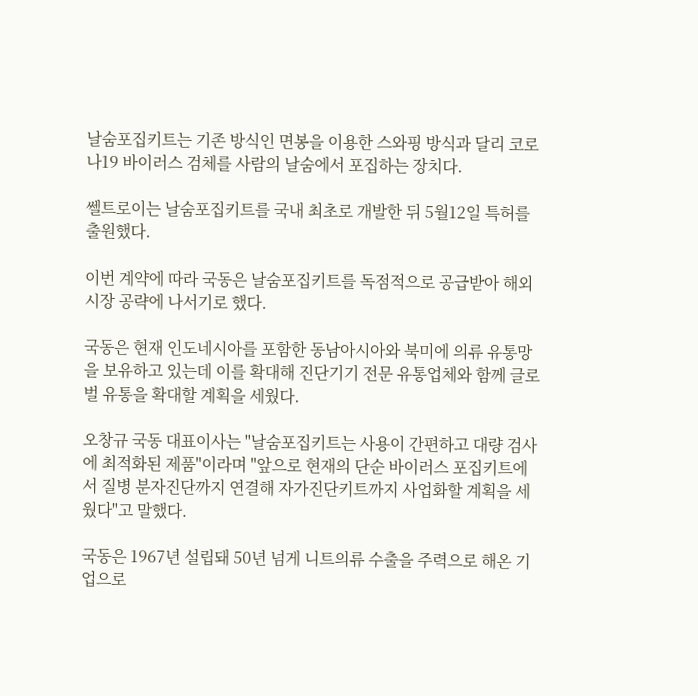날숨포집키트는 기존 방식인 면봉을 이용한 스와핑 방식과 달리 코로나19 바이러스 검체를 사람의 날숨에서 포집하는 장치다.

쎌트로이는 날숨포집키트를 국내 최초로 개발한 뒤 5월12일 특허를 출원했다.

이번 계약에 따라 국동은 날숨포집키트를 독점적으로 공급받아 해외시장 공략에 나서기로 했다.

국동은 현재 인도네시아를 포함한 동남아시아와 북미에 의류 유통망을 보유하고 있는데 이를 확대해 진단기기 전문 유통업체와 함께 글로벌 유통을 확대할 계획을 세웠다.

오창규 국동 대표이사는 "날숨포집키트는 사용이 간편하고 대량 검사에 최적화된 제품"이라며 "앞으로 현재의 단순 바이러스 포집키트에서 질병 분자진단까지 연결해 자가진단키트까지 사업화할 계획을 세웠다"고 말했다.

국동은 1967년 설립돼 50년 넘게 니트의류 수출을 주력으로 해온 기업으로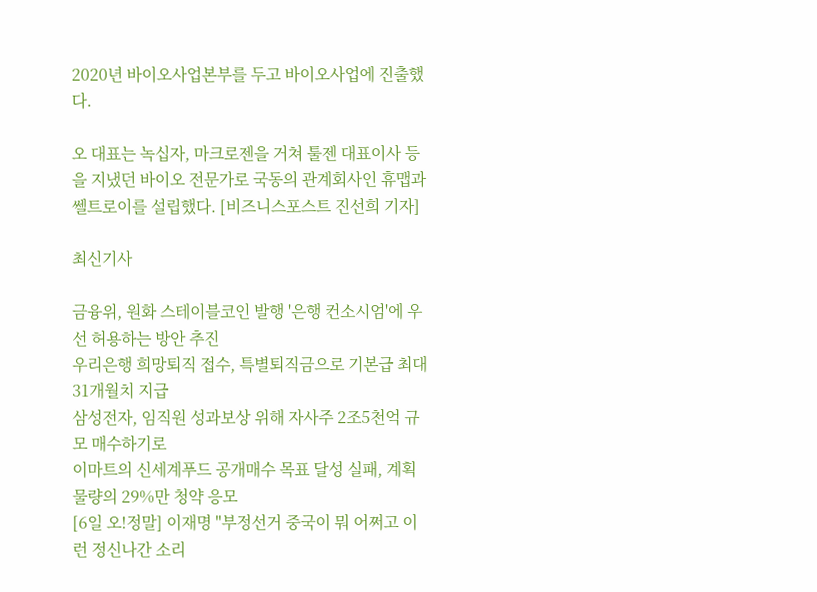2020년 바이오사업본부를 두고 바이오사업에 진출했다.

오 대표는 녹십자, 마크로젠을 거쳐 툴젠 대표이사 등을 지냈던 바이오 전문가로 국동의 관계회사인 휴맵과 쎌트로이를 설립했다. [비즈니스포스트 진선희 기자]

최신기사

금융위, 원화 스테이블코인 발행 '은행 컨소시엄'에 우선 허용하는 방안 추진
우리은행 희망퇴직 접수, 특별퇴직금으로 기본급 최대 31개월치 지급
삼성전자, 임직원 성과보상 위해 자사주 2조5천억 규모 매수하기로
이마트의 신세계푸드 공개매수 목표 달성 실패, 계획 물량의 29%만 청약 응모
[6일 오!정말] 이재명 "부정선거 중국이 뭐 어쩌고 이런 정신나간 소리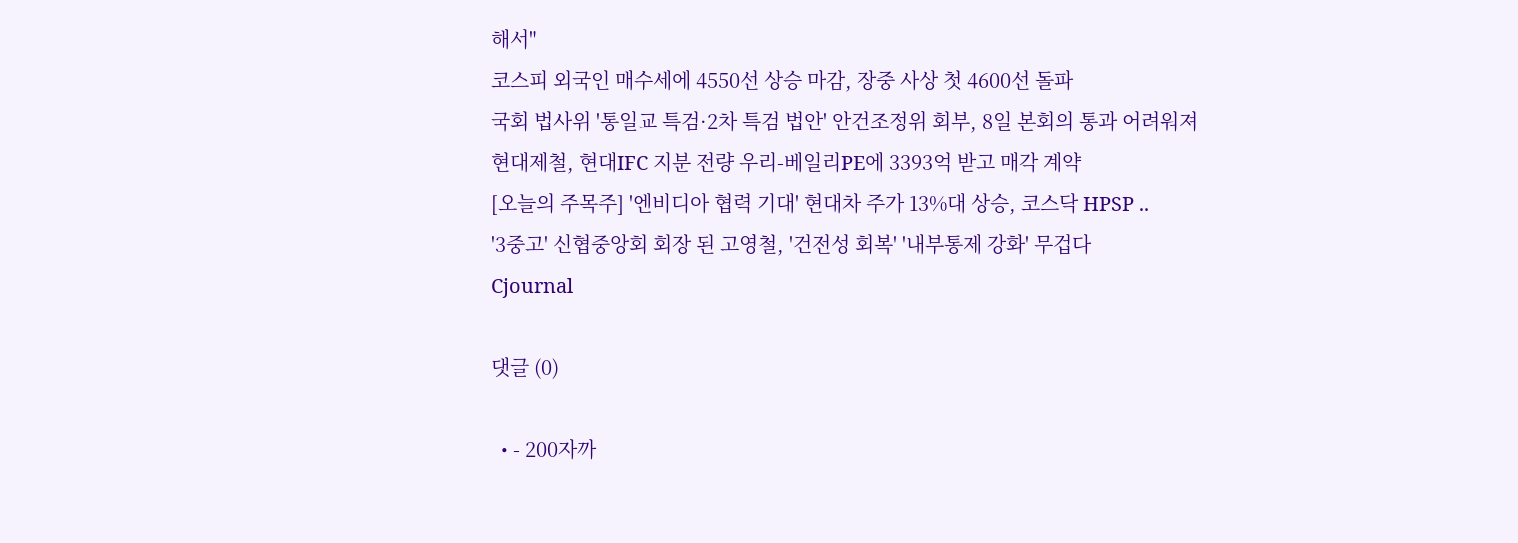해서"
코스피 외국인 매수세에 4550선 상승 마감, 장중 사상 첫 4600선 돌파
국회 법사위 '통일교 특검·2차 특검 법안' 안건조정위 회부, 8일 본회의 통과 어려워져
현대제철, 현대IFC 지분 전량 우리-베일리PE에 3393억 받고 매각 계약
[오늘의 주목주] '엔비디아 협력 기대' 현대차 주가 13%대 상승, 코스닥 HPSP ..
'3중고' 신협중앙회 회장 된 고영철, '건전성 회복' '내부통제 강화' 무겁다
Cjournal

댓글 (0)

  • - 200자까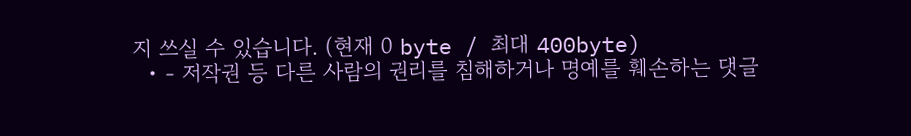지 쓰실 수 있습니다. (현재 0 byte / 최대 400byte)
  • - 저작권 등 다른 사람의 권리를 침해하거나 명예를 훼손하는 댓글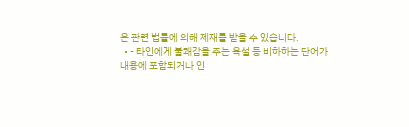은 관련 법률에 의해 제재를 받을 수 있습니다.
  • - 타인에게 불쾌감을 주는 욕설 등 비하하는 단어가 내용에 포함되거나 인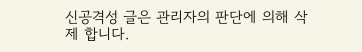신공격성 글은 관리자의 판단에 의해 삭제 합니다.